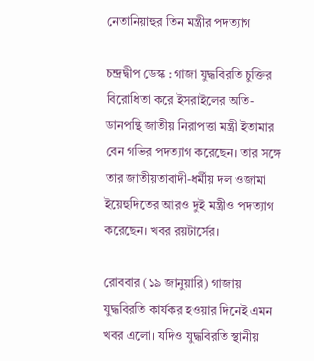নেতানিয়াহুর তিন মন্ত্রীর পদত্যাগ

চন্দ্রদ্বীপ ডেস্ক : গাজা যুদ্ধবিরতি চুক্তির বিরোধিতা করে ইসরাইলের অতি-ডানপন্থি জাতীয় নিরাপত্তা মন্ত্রী ইতামার বেন গভির পদত্যাগ করেছেন। তার সঙ্গে তার জাতীয়তাবাদী-ধর্মীয় দল ওজামা ইয়েহুদিতের আরও দুই মন্ত্রীও পদত্যাগ করেছেন। খবর রয়টার্সের।

রোববার (১৯ জানুয়ারি) গাজায় যুদ্ধবিরতি কার্যকর হওয়ার দিনেই এমন খবর এলো। যদিও যুদ্ধবিরতি স্থানীয়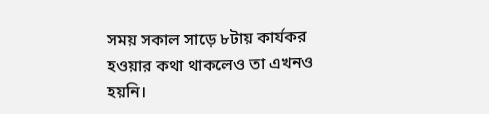সময় সকাল সাড়ে ৮টায় কার্যকর হওয়ার কথা থাকলেও তা এখনও হয়নি।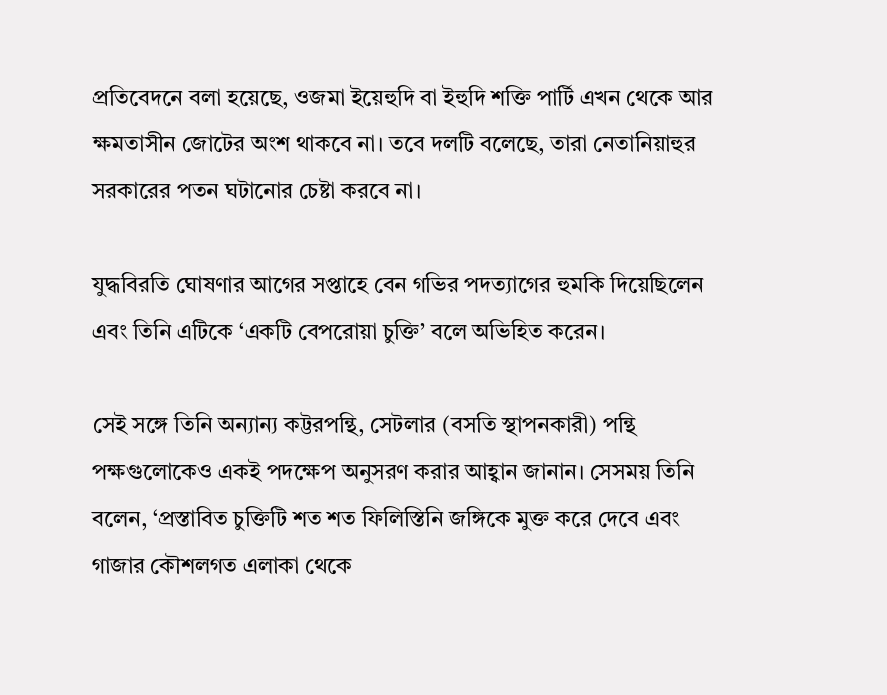প্রতিবেদনে বলা হয়েছে, ওজমা ইয়েহুদি বা ইহুদি শক্তি পার্টি এখন থেকে আর ক্ষমতাসীন জোটের অংশ থাকবে না। তবে দলটি বলেছে, তারা নেতানিয়াহুর সরকারের পতন ঘটানোর চেষ্টা করবে না।

যুদ্ধবিরতি ঘোষণার আগের সপ্তাহে বেন গভির পদত্যাগের হুমকি দিয়েছিলেন এবং তিনি এটিকে ‘একটি বেপরোয়া চুক্তি’ বলে অভিহিত করেন।

সেই সঙ্গে তিনি অন্যান্য কট্টরপন্থি, সেটলার (বসতি স্থাপনকারী) পন্থি পক্ষগুলোকেও একই পদক্ষেপ অনুসরণ করার আহ্বান জানান। সেসময় তিনি বলেন, ‘প্রস্তাবিত চুক্তিটি শত শত ফিলিস্তিনি জঙ্গিকে মুক্ত করে দেবে এবং গাজার কৌশলগত এলাকা থেকে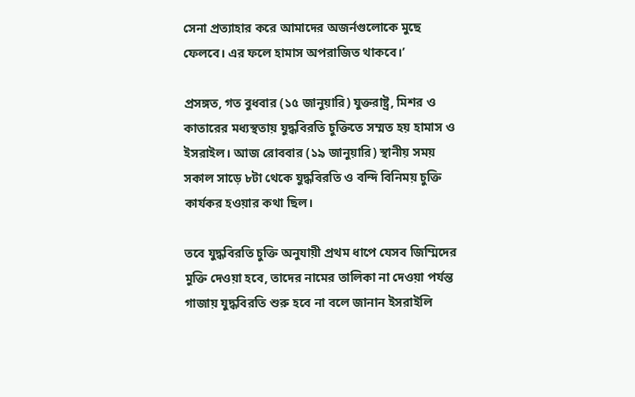সেনা প্রত্যাহার করে আমাদের অজর্নগুলোকে মুছে ফেলবে। এর ফলে হামাস অপরাজিত থাকবে।’

প্রসঙ্গত, গত বুধবার (১৫ জানুয়ারি) যুক্তরাষ্ট্র, মিশর ও কাতারের মধ্যস্থতায় যুদ্ধবিরতি চুক্তিতে সম্মত হয় হামাস ও ইসরাইল। আজ রোববার (১৯ জানুয়ারি) স্থানীয় সময় সকাল সাড়ে ৮টা থেকে যুদ্ধবিরতি ও বন্দি বিনিময় চুক্তি কার্যকর হওয়ার কথা ছিল।

তবে যুদ্ধবিরতি চুক্তি অনুযায়ী প্রথম ধাপে যেসব জিম্মিদের মুক্তি দেওয়া হবে, তাদের নামের তালিকা না দেওয়া পর্যন্ত গাজায় যুদ্ধবিরতি শুরু হবে না বলে জানান ইসরাইলি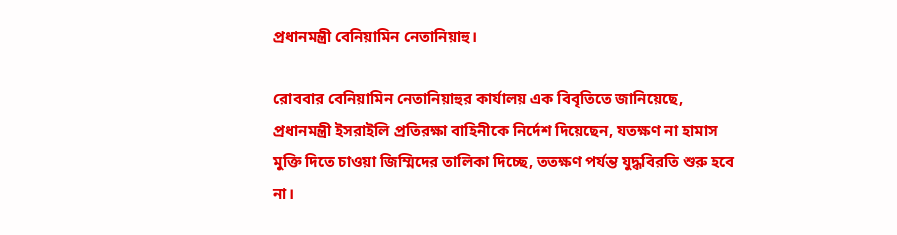প্রধানমন্ত্রী বেনিয়ামিন নেতানিয়াহু।

রোববার বেনিয়ামিন নেতানিয়াহুর কার্যালয় এক বিবৃতিতে জানিয়েছে, প্রধানমন্ত্রী ইসরাইলি প্রতিরক্ষা বাহিনীকে নির্দেশ দিয়েছেন, যতক্ষণ না হামাস মুক্তি দিতে চাওয়া জিম্মিদের তালিকা দিচ্ছে, ততক্ষণ পর্যন্ত যুদ্ধবিরতি শুরু হবে না।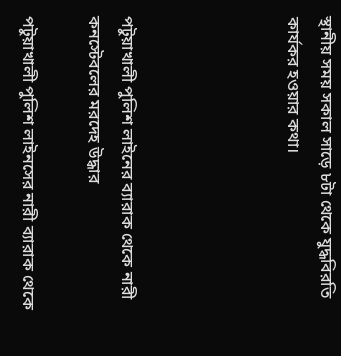স্থানীয় সময় সকাল সাড়ে ৮টা থেকে যুদ্ধবিরতি কার্যকর হওয়ার কথা।




পটুয়াখালী পুলিশ লাইনের ব্যারাক থেকে নারী কনস্টেবলের মরদেহ উদ্ধার

পটুয়াখালী পুলিশ লাইনসের নারী ব্যারাক থেকে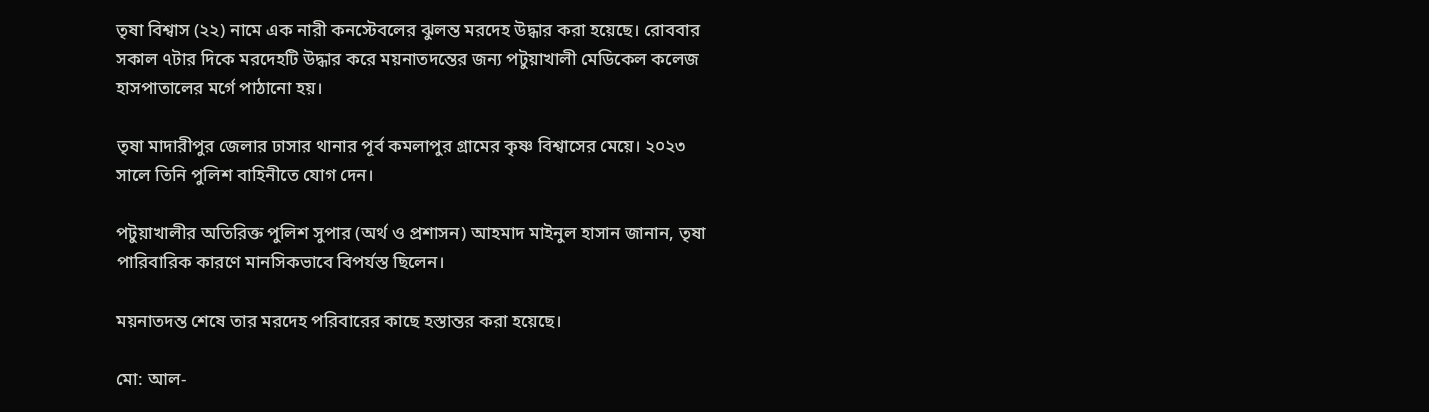তৃষা বিশ্বাস (২২) নামে এক নারী কনস্টেবলের ঝুলন্ত মরদেহ উদ্ধার করা হয়েছে। রোববার সকাল ৭টার দিকে মরদেহটি উদ্ধার করে ময়নাতদন্তের জন্য পটুয়াখালী মেডিকেল কলেজ হাসপাতালের মর্গে পাঠানো হয়।

তৃষা মাদারীপুর জেলার ঢাসার থানার পূর্ব কমলাপুর গ্রামের কৃষ্ণ বিশ্বাসের মেয়ে। ২০২৩ সালে তিনি পুলিশ বাহিনীতে যোগ দেন।

পটুয়াখালীর অতিরিক্ত পুলিশ সুপার (অর্থ ও প্রশাসন) আহমাদ মাইনুল হাসান জানান, তৃষা পারিবারিক কারণে মানসিকভাবে বিপর্যস্ত ছিলেন।

ময়নাতদন্ত শেষে তার মরদেহ পরিবারের কাছে হস্তান্তর করা হয়েছে।

মো: আল-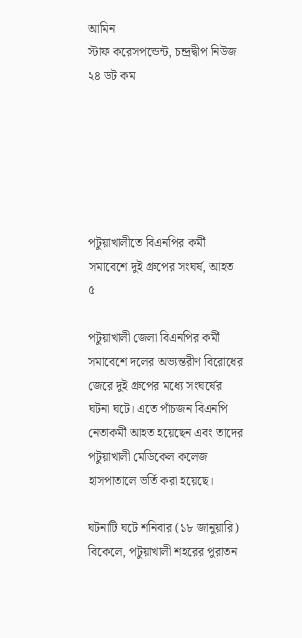আমিন
স্টাফ করেসপন্ডেন্ট, চন্দ্রদ্বীপ নিউজ ২৪ ডট কম






পটুয়াখালীতে বিএনপির কর্মী সমাবেশে দুই গ্রুপের সংঘর্ষ, আহত ৫

পটুয়াখালী জেলা বিএনপির কর্মী সমাবেশে দলের অভ্যন্তরীণ বিরোধের জেরে দুই গ্রুপের মধ্যে সংঘর্ষের ঘটনা ঘটে। এতে পাঁচজন বিএনপি নেতাকর্মী আহত হয়েছেন এবং তাদের পটুয়াখালী মেডিকেল কলেজ হাসপাতালে ভর্তি করা হয়েছে।

ঘটনাটি ঘটে শনিবার (১৮ জানুয়ারি) বিকেলে, পটুয়াখালী শহরের পুরাতন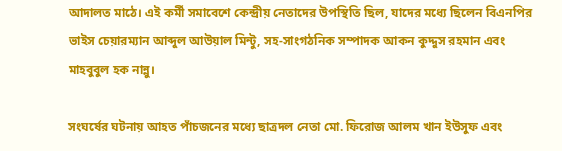আদালত মাঠে। এই কর্মী সমাবেশে কেন্দ্রীয় নেতাদের উপস্থিতি ছিল, যাদের মধ্যে ছিলেন বিএনপির ভাইস চেয়ারম্যান আব্দুল আউয়াল মিন্টু, সহ-সাংগঠনিক সম্পাদক আকন কুদ্দুস রহমান এবং মাহবুবুল হক নান্নু।

সংঘর্ষের ঘটনায় আহত পাঁচজনের মধ্যে ছাত্রদল নেতা মো. ফিরোজ আলম খান ইউসুফ এবং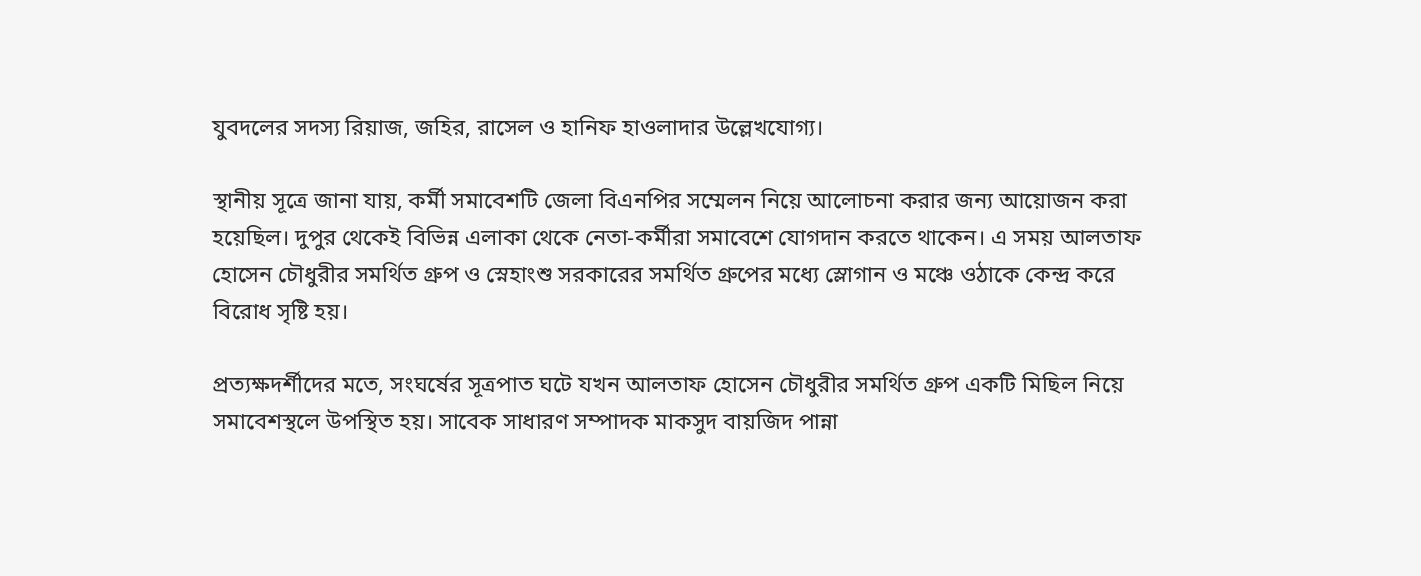যুবদলের সদস্য রিয়াজ, জহির, রাসেল ও হানিফ হাওলাদার উল্লেখযোগ্য।

স্থানীয় সূত্রে জানা যায়, কর্মী সমাবেশটি জেলা বিএনপির সম্মেলন নিয়ে আলোচনা করার জন্য আয়োজন করা হয়েছিল। দুপুর থেকেই বিভিন্ন এলাকা থেকে নেতা-কর্মীরা সমাবেশে যোগদান করতে থাকেন। এ সময় আলতাফ হোসেন চৌধুরীর সমর্থিত গ্রুপ ও স্নেহাংশু সরকারের সমর্থিত গ্রুপের মধ্যে স্লোগান ও মঞ্চে ওঠাকে কেন্দ্র করে বিরোধ সৃষ্টি হয়।

প্রত্যক্ষদর্শীদের মতে, সংঘর্ষের সূত্রপাত ঘটে যখন আলতাফ হোসেন চৌধুরীর সমর্থিত গ্রুপ একটি মিছিল নিয়ে সমাবেশস্থলে উপস্থিত হয়। সাবেক সাধারণ সম্পাদক মাকসুদ বায়জিদ পান্না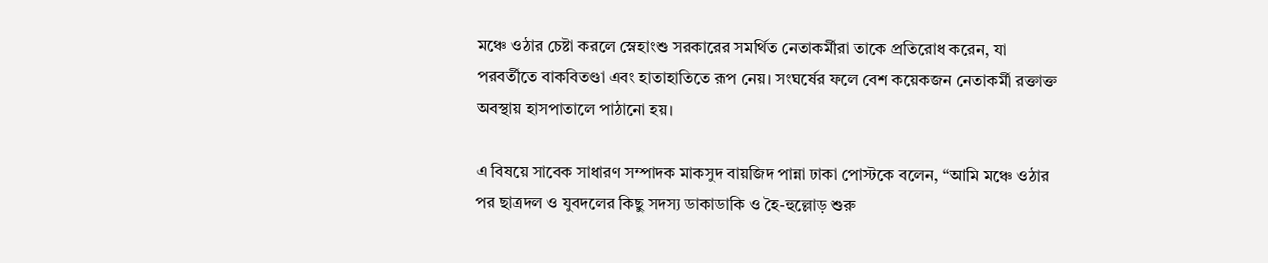মঞ্চে ওঠার চেষ্টা করলে স্নেহাংশু সরকারের সমর্থিত নেতাকর্মীরা তাকে প্রতিরোধ করেন, যা পরবর্তীতে বাকবিতণ্ডা এবং হাতাহাতিতে রূপ নেয়। সংঘর্ষের ফলে বেশ কয়েকজন নেতাকর্মী রক্তাক্ত অবস্থায় হাসপাতালে পাঠানো হয়।

এ বিষয়ে সাবেক সাধারণ সম্পাদক মাকসুদ বায়জিদ পান্না ঢাকা পোস্টকে বলেন, “আমি মঞ্চে ওঠার পর ছাত্রদল ও যুবদলের কিছু সদস্য ডাকাডাকি ও হৈ-হুল্লোড় শুরু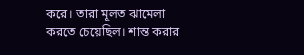করে। তারা মূলত ঝামেলা করতে চেয়েছিল। শান্ত করার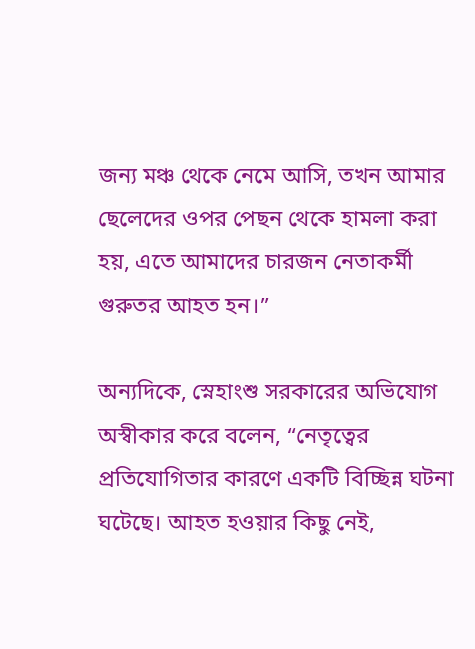জন্য মঞ্চ থেকে নেমে আসি, তখন আমার ছেলেদের ওপর পেছন থেকে হামলা করা হয়, এতে আমাদের চারজন নেতাকর্মী গুরুতর আহত হন।”

অন্যদিকে, স্নেহাংশু সরকারের অভিযোগ অস্বীকার করে বলেন, “নেতৃত্বের প্রতিযোগিতার কারণে একটি বিচ্ছিন্ন ঘটনা ঘটেছে। আহত হওয়ার কিছু নেই,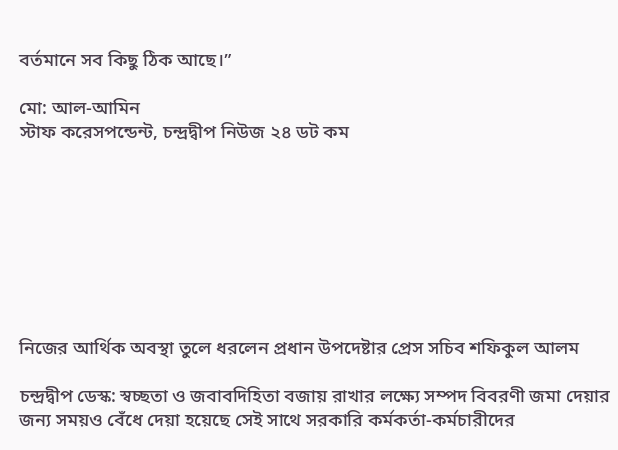বর্তমানে সব কিছু ঠিক আছে।”

মো: আল-আমিন
স্টাফ করেসপন্ডেন্ট, চন্দ্রদ্বীপ নিউজ ২৪ ডট কম








নিজের আর্থিক অবস্থা তুলে ধরলেন প্রধান উপদেষ্টার প্রেস সচিব শফিকুল আলম

চন্দ্রদ্বীপ ডেস্ক: স্বচ্ছতা ও জবাবদিহিতা বজায় রাখার লক্ষ্যে সম্পদ বিবরণী জমা দেয়ার জন্য সময়ও বেঁধে দেয়া হয়েছে সেই সাথে সরকারি কর্মকর্তা-কর্মচারীদের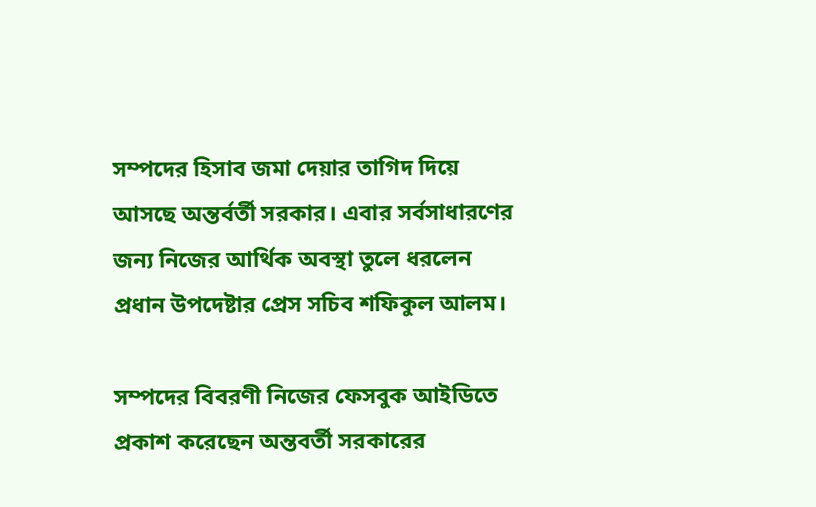সম্পদের হিসাব জমা দেয়ার তাগিদ দিয়ে আসছে অন্তর্বর্তী সরকার। এবার সর্বসাধারণের জন্য নিজের আর্থিক অবস্থা তুলে ধরলেন প্রধান উপদেষ্টার প্রেস সচিব শফিকুল আলম।

সম্পদের বিবরণী নিজের ফেসবুক আইডিতে প্রকাশ করেছেন অন্তবর্তী সরকারের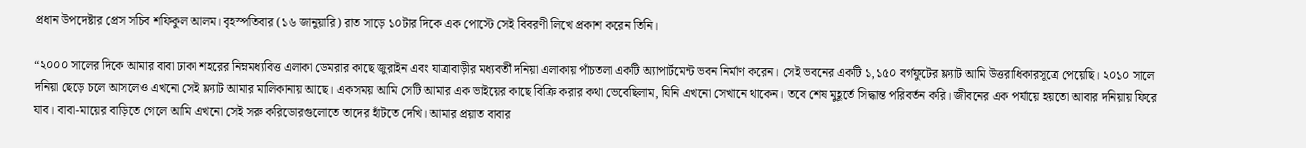প্রধান উপদেষ্টার প্রেস সচিব শফিকুল আলম। বৃহস্পতিবার (১৬ জানুয়ারি) রাত সাড়ে ১০টার দিকে এক পোস্টে সেই বিবরণী লিখে প্রকাশ করেন তিনি।

“২০০০ সালের দিকে আমার বাবা ঢাকা শহরের নিম্নমধ্যবিত্ত এলাকা ডেমরার কাছে জুরাইন এবং যাত্রাবাড়ীর মধ্যবর্তী দনিয়া এলাকায় পাঁচতলা একটি অ্যাপার্টমেন্ট ভবন নির্মাণ করেন। সেই ভবনের একটি ১,১৫০ বর্গফুটের ফ্ল্যাট আমি উত্তরাধিকারসূত্রে পেয়েছি। ২০১০ সালে দনিয়া ছেড়ে চলে আসলেও এখনো সেই ফ্ল্যাট আমার মালিকানায় আছে। একসময় আমি সেটি আমার এক ভাইয়ের কাছে বিক্রি করার কথা ভেবেছিলাম, যিনি এখনো সেখানে থাকেন। তবে শেষ মুহূর্তে সিদ্ধান্ত পরিবর্তন করি। জীবনের এক পর্যায়ে হয়তো আবার দনিয়ায় ফিরে যাব। বাবা-মায়ের বাড়িতে গেলে আমি এখনো সেই সরু করিডোরগুলোতে তাদের হাঁটতে দেখি। আমার প্রয়াত বাবার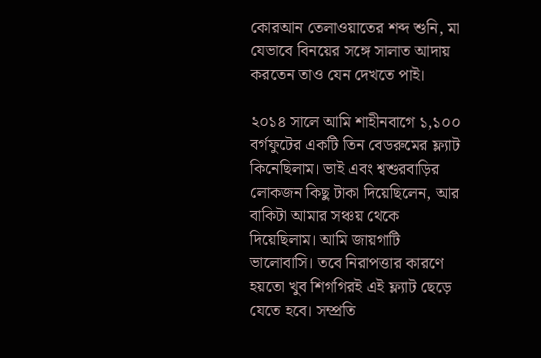কোরআন তেলাওয়াতের শব্দ শুনি, মা যেভাবে বিনয়ের সঙ্গে সালাত আদায় করতেন তাও যেন দেখতে পাই।

২০১৪ সালে আমি শাহীনবাগে ১,১০০ বর্গফুটের একটি তিন বেডরুমের ফ্ল্যাট কিনেছিলাম। ভাই এবং শ্বশুরবাড়ির লোকজন কিছু টাকা দিয়েছিলেন, আর বাকিটা আমার সঞ্চয় থেকে দিয়েছিলাম। আমি জায়গাটি ভালোবাসি। তবে নিরাপত্তার কারণে হয়তো খুব শিগগিরই এই ফ্ল্যাট ছেড়ে যেতে হবে। সম্প্রতি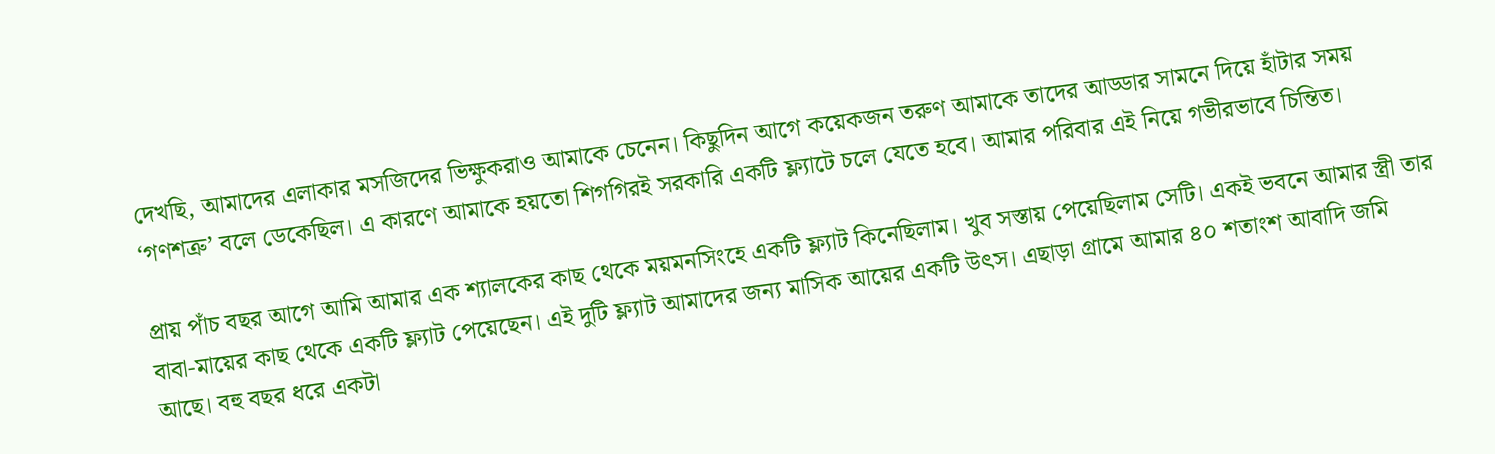দেখছি, আমাদের এলাকার মসজিদের ভিক্ষুকরাও আমাকে চেনেন। কিছুদিন আগে কয়েকজন তরুণ আমাকে তাদের আড্ডার সামনে দিয়ে হাঁটার সময় ‘গণশত্রু’ বলে ডেকেছিল। এ কারণে আমাকে হয়তো শিগগিরই সরকারি একটি ফ্ল্যাটে চলে যেতে হবে। আমার পরিবার এই নিয়ে গভীরভাবে চিন্তিত।

প্রায় পাঁচ বছর আগে আমি আমার এক শ্যালকের কাছ থেকে ময়মনসিংহে একটি ফ্ল্যাট কিনেছিলাম। খুব সস্তায় পেয়েছিলাম সেটি। একই ভবনে আমার স্ত্রী তার বাবা-মায়ের কাছ থেকে একটি ফ্ল্যাট পেয়েছেন। এই দুটি ফ্ল্যাট আমাদের জন্য মাসিক আয়ের একটি উৎস। এছাড়া গ্রামে আমার ৪০ শতাংশ আবাদি জমি আছে। বহু বছর ধরে একটা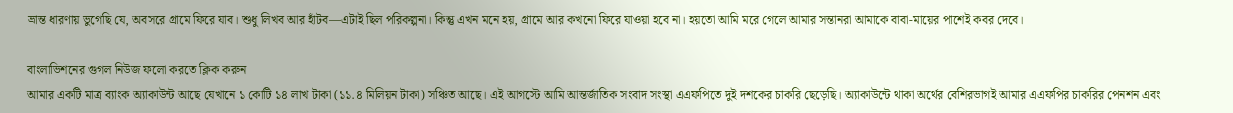ভ্রান্ত ধারণায় ভুগেছি যে, অবসরে গ্রামে ফিরে যাব। শুধু লিখব আর হাঁটব—এটাই ছিল পরিকল্পনা। কিন্তু এখন মনে হয়, গ্রামে আর কখনো ফিরে যাওয়া হবে না। হয়তো আমি মরে গেলে আমার সন্তানরা আমাকে বাবা-মায়ের পাশেই কবর দেবে।

বাংলাভিশনের গুগল নিউজ ফলো করতে ক্লিক করুন
আমার একটি মাত্র ব্যাংক অ্যাকাউন্ট আছে যেখানে ১ কোটি ১৪ লাখ টাকা (১১.৪ মিলিয়ন টাকা) সঞ্চিত আছে। এই আগস্টে আমি আন্তর্জাতিক সংবাদ সংস্থা এএফপিতে দুই দশকের চাকরি ছেড়েছি। অ্যাকাউন্টে থাকা অর্থের বেশিরভাগই আমার এএফপির চাকরির পেনশন এবং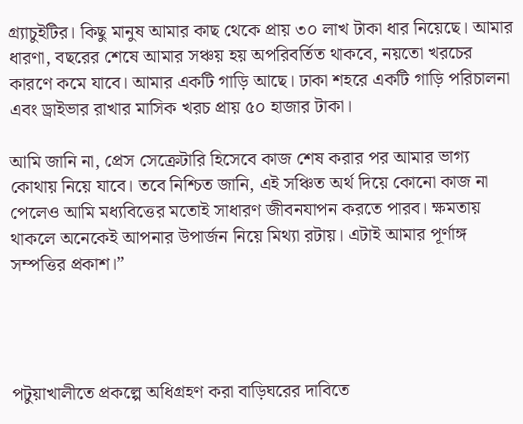গ্র্যাচুইটির। কিছু মানুষ আমার কাছ থেকে প্রায় ৩০ লাখ টাকা ধার নিয়েছে। আমার ধারণা, বছরের শেষে আমার সঞ্চয় হয় অপরিবর্তিত থাকবে, নয়তো খরচের কারণে কমে যাবে। আমার একটি গাড়ি আছে। ঢাকা শহরে একটি গাড়ি পরিচালনা এবং ড্রাইভার রাখার মাসিক খরচ প্রায় ৫০ হাজার টাকা।

আমি জানি না, প্রেস সেক্রেটারি হিসেবে কাজ শেষ করার পর আমার ভাগ্য কোথায় নিয়ে যাবে। তবে নিশ্চিত জানি, এই সঞ্চিত অর্থ দিয়ে কোনো কাজ না পেলেও আমি মধ্যবিত্তের মতোই সাধারণ জীবনযাপন করতে পারব। ক্ষমতায় থাকলে অনেকেই আপনার উপার্জন নিয়ে মিথ্যা রটায়। এটাই আমার পূর্ণাঙ্গ সম্পত্তির প্রকাশ।”




পটুয়াখালীতে প্রকল্পে অধিগ্রহণ করা বাড়িঘরের দাবিতে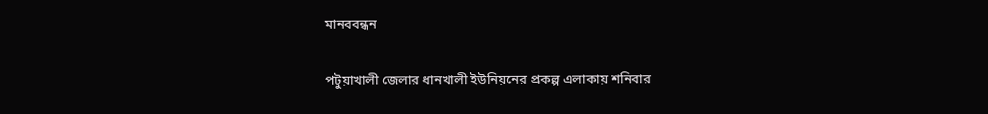মানববন্ধন

পটুয়াখালী জেলার ধানখালী ইউনিয়নের প্রকল্প এলাকায় শনিবার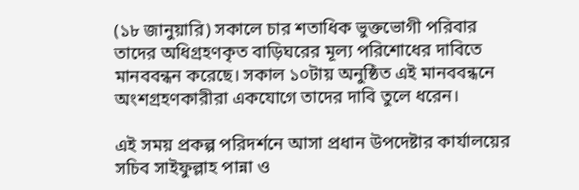(১৮ জানুয়ারি) সকালে চার শতাধিক ভুক্তভোগী পরিবার তাদের অধিগ্রহণকৃত বাড়িঘরের মূল্য পরিশোধের দাবিতে মানববন্ধন করেছে। সকাল ১০টায় অনুষ্ঠিত এই মানববন্ধনে অংশগ্রহণকারীরা একযোগে তাদের দাবি তুলে ধরেন।

এই সময় প্রকল্প পরিদর্শনে আসা প্রধান উপদেষ্টার কার্যালয়ের সচিব সাইফুল্লাহ পান্না ও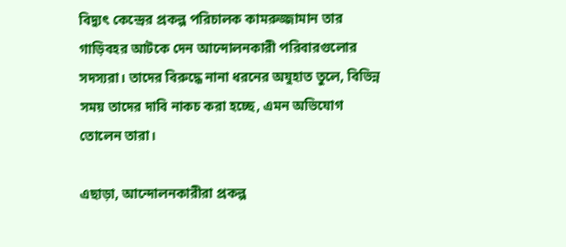বিদ্যুৎ কেন্দ্রের প্রকল্প পরিচালক কামরুজ্জামান তার গাড়িবহর আটকে দেন আন্দোলনকারী পরিবারগুলোর সদস্যরা। তাদের বিরুদ্ধে নানা ধরনের অযুহাত তুলে, বিভিন্ন সময় তাদের দাবি নাকচ করা হচ্ছে, এমন অভিযোগ তোলেন তারা।

এছাড়া, আন্দোলনকারীরা প্রকল্প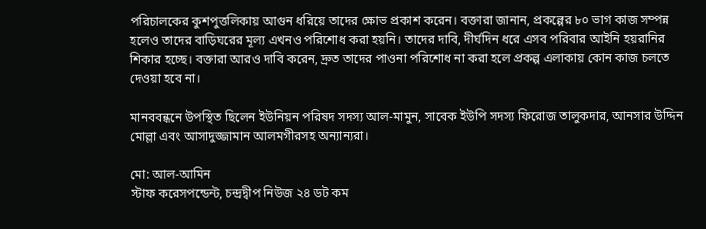পরিচালকের কুশপুত্তলিকায় আগুন ধরিয়ে তাদের ক্ষোভ প্রকাশ করেন। বক্তারা জানান, প্রকল্পের ৮০ ভাগ কাজ সম্পন্ন হলেও তাদের বাড়িঘরের মূল্য এখনও পরিশোধ করা হয়নি। তাদের দাবি, দীর্ঘদিন ধরে এসব পরিবার আইনি হয়রানির শিকার হচ্ছে। বক্তারা আরও দাবি করেন, দ্রুত তাদের পাওনা পরিশোধ না করা হলে প্রকল্প এলাকায় কোন কাজ চলতে দেওয়া হবে না।

মানববন্ধনে উপস্থিত ছিলেন ইউনিয়ন পরিষদ সদস্য আল-মামুন, সাবেক ইউপি সদস্য ফিরোজ তালুকদার, আনসার উদ্দিন মোল্লা এবং আসাদুজ্জামান আলমগীরসহ অন্যান্যরা।

মো: আল-আমিন
স্টাফ করেসপন্ডেন্ট, চন্দ্রদ্বীপ নিউজ ২৪ ডট কম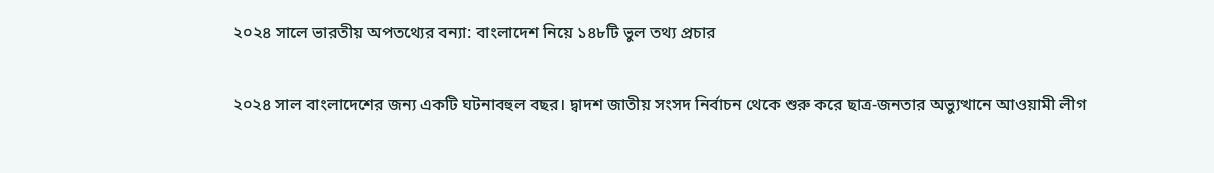২০২৪ সালে ভারতীয় অপতথ্যের বন্যা: বাংলাদেশ নিয়ে ১৪৮টি ভুল তথ্য প্রচার

২০২৪ সাল বাংলাদেশের জন্য একটি ঘটনাবহুল বছর। দ্বাদশ জাতীয় সংসদ নির্বাচন থেকে শুরু করে ছাত্র-জনতার অভ্যুত্থানে আওয়ামী লীগ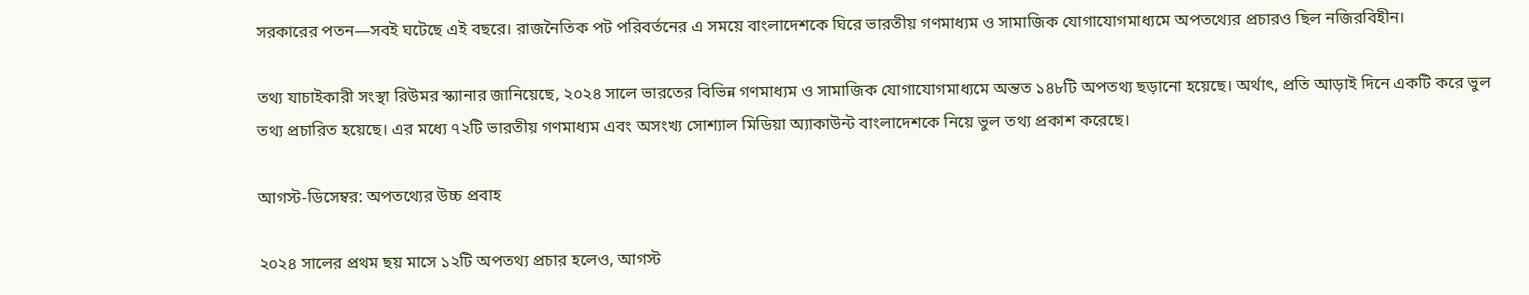সরকারের পতন—সবই ঘটেছে এই বছরে। রাজনৈতিক পট পরিবর্তনের এ সময়ে বাংলাদেশকে ঘিরে ভারতীয় গণমাধ্যম ও সামাজিক যোগাযোগমাধ্যমে অপতথ্যের প্রচারও ছিল নজিরবিহীন।

তথ্য যাচাইকারী সংস্থা রিউমর স্ক্যানার জানিয়েছে, ২০২৪ সালে ভারতের বিভিন্ন গণমাধ্যম ও সামাজিক যোগাযোগমাধ্যমে অন্তত ১৪৮টি অপতথ্য ছড়ানো হয়েছে। অর্থাৎ, প্রতি আড়াই দিনে একটি করে ভুল তথ্য প্রচারিত হয়েছে। এর মধ্যে ৭২টি ভারতীয় গণমাধ্যম এবং অসংখ্য সোশ্যাল মিডিয়া অ্যাকাউন্ট বাংলাদেশকে নিয়ে ভুল তথ্য প্রকাশ করেছে।

আগস্ট-ডিসেম্বর: অপতথ্যের উচ্চ প্রবাহ

২০২৪ সালের প্রথম ছয় মাসে ১২টি অপতথ্য প্রচার হলেও, আগস্ট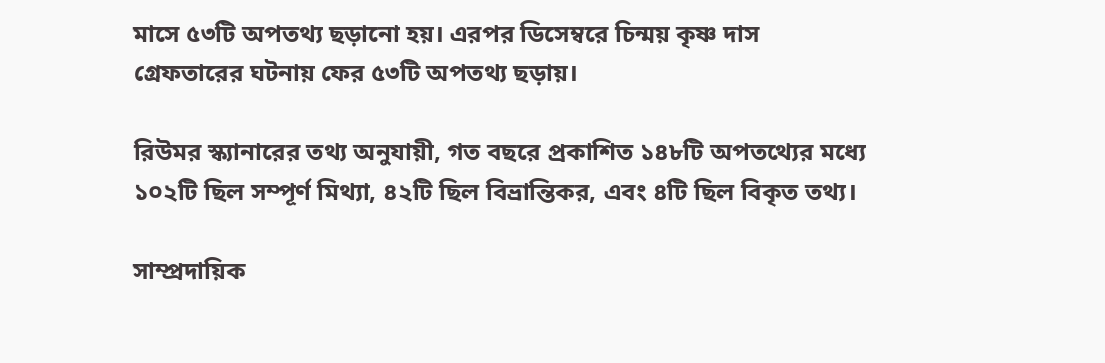মাসে ৫৩টি অপতথ্য ছড়ানো হয়। এরপর ডিসেম্বরে চিন্ময় কৃষ্ণ দাস গ্রেফতারের ঘটনায় ফের ৫৩টি অপতথ্য ছড়ায়।

রিউমর স্ক্যানারের তথ্য অনুযায়ী, গত বছরে প্রকাশিত ১৪৮টি অপতথ্যের মধ্যে ১০২টি ছিল সম্পূর্ণ মিথ্যা, ৪২টি ছিল বিভ্রান্তিকর, এবং ৪টি ছিল বিকৃত তথ্য।

সাম্প্রদায়িক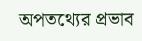অপতথ্যের প্রভাব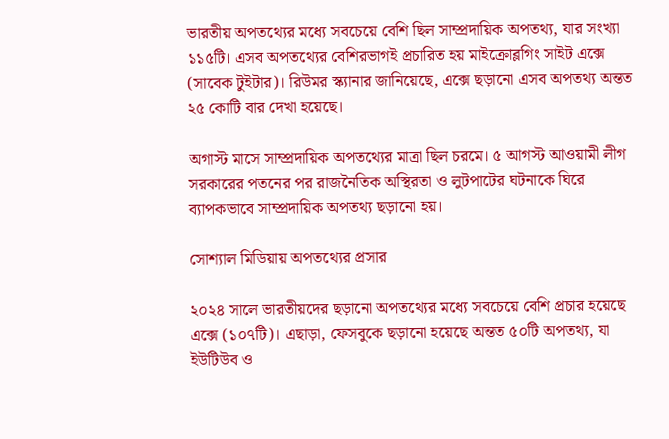ভারতীয় অপতথ্যের মধ্যে সবচেয়ে বেশি ছিল সাম্প্রদায়িক অপতথ্য, যার সংখ্যা ১১৫টি। এসব অপতথ্যের বেশিরভাগই প্রচারিত হয় মাইক্রোব্লগিং সাইট এক্সে (সাবেক টুইটার)। রিউমর স্ক্যানার জানিয়েছে, এক্সে ছড়ানো এসব অপতথ্য অন্তত ২৫ কোটি বার দেখা হয়েছে।

অগাস্ট মাসে সাম্প্রদায়িক অপতথ্যের মাত্রা ছিল চরমে। ৫ আগস্ট আওয়ামী লীগ সরকারের পতনের পর রাজনৈতিক অস্থিরতা ও লুটপাটের ঘটনাকে ঘিরে ব্যাপকভাবে সাম্প্রদায়িক অপতথ্য ছড়ানো হয়।

সোশ্যাল মিডিয়ায় অপতথ্যের প্রসার

২০২৪ সালে ভারতীয়দের ছড়ানো অপতথ্যের মধ্যে সবচেয়ে বেশি প্রচার হয়েছে এক্সে (১০৭টি)। এছাড়া, ফেসবুকে ছড়ানো হয়েছে অন্তত ৫০টি অপতথ্য, যা ইউটিউব ও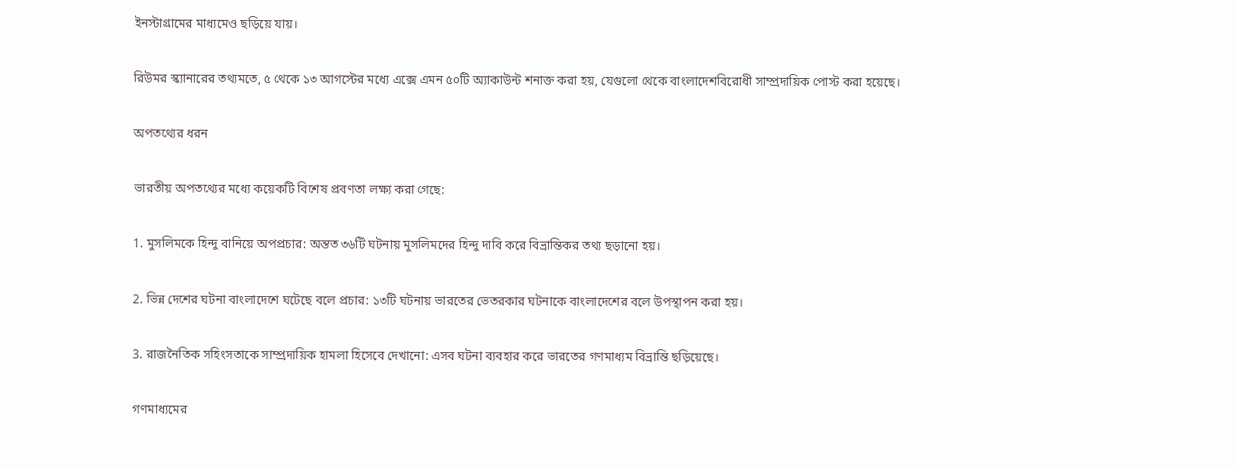ইনস্টাগ্রামের মাধ্যমেও ছড়িয়ে যায়।

রিউমর স্ক্যানারের তথ্যমতে, ৫ থেকে ১৩ আগস্টের মধ্যে এক্সে এমন ৫০টি অ্যাকাউন্ট শনাক্ত করা হয়, যেগুলো থেকে বাংলাদেশবিরোধী সাম্প্রদায়িক পোস্ট করা হয়েছে।

অপতথ্যের ধরন

ভারতীয় অপতথ্যের মধ্যে কয়েকটি বিশেষ প্রবণতা লক্ষ্য করা গেছে:

1. মুসলিমকে হিন্দু বানিয়ে অপপ্রচার: অন্তত ৩৬টি ঘটনায় মুসলিমদের হিন্দু দাবি করে বিভ্রান্তিকর তথ্য ছড়ানো হয়।

2. ভিন্ন দেশের ঘটনা বাংলাদেশে ঘটেছে বলে প্রচার: ১৩টি ঘটনায় ভারতের ভেতরকার ঘটনাকে বাংলাদেশের বলে উপস্থাপন করা হয়।

3. রাজনৈতিক সহিংসতাকে সাম্প্রদায়িক হামলা হিসেবে দেখানো: এসব ঘটনা ব্যবহার করে ভারতের গণমাধ্যম বিভ্রান্তি ছড়িয়েছে।

গণমাধ্যমের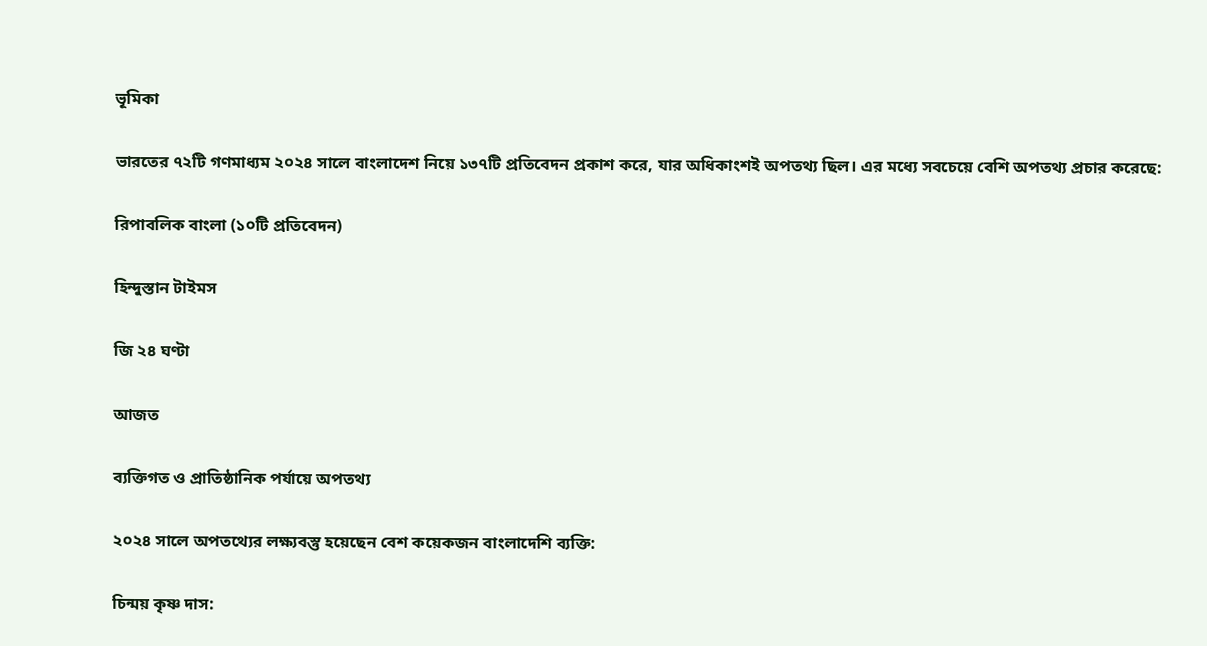ভূমিকা

ভারতের ৭২টি গণমাধ্যম ২০২৪ সালে বাংলাদেশ নিয়ে ১৩৭টি প্রতিবেদন প্রকাশ করে, যার অধিকাংশই অপতথ্য ছিল। এর মধ্যে সবচেয়ে বেশি অপতথ্য প্রচার করেছে:

রিপাবলিক বাংলা (১০টি প্রতিবেদন)

হিন্দুস্তান টাইমস

জি ২৪ ঘণ্টা

আজত

ব্যক্তিগত ও প্রাতিষ্ঠানিক পর্যায়ে অপতথ্য

২০২৪ সালে অপতথ্যের লক্ষ্যবস্তু হয়েছেন বেশ কয়েকজন বাংলাদেশি ব্যক্তি:

চিন্ময় কৃষ্ণ দাস: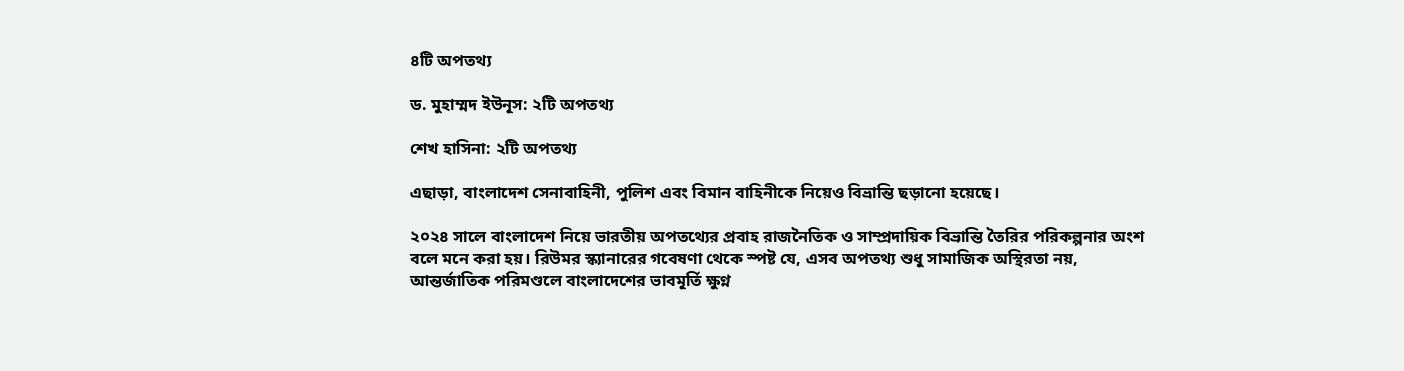৪টি অপতথ্য

ড. মুহাম্মদ ইউনূস: ২টি অপতথ্য

শেখ হাসিনা: ২টি অপতথ্য

এছাড়া, বাংলাদেশ সেনাবাহিনী, পুলিশ এবং বিমান বাহিনীকে নিয়েও বিভ্রান্তি ছড়ানো হয়েছে।

২০২৪ সালে বাংলাদেশ নিয়ে ভারতীয় অপতথ্যের প্রবাহ রাজনৈতিক ও সাম্প্রদায়িক বিভ্রান্তি তৈরির পরিকল্পনার অংশ বলে মনে করা হয়। রিউমর স্ক্যানারের গবেষণা থেকে স্পষ্ট যে, এসব অপতথ্য শুধু সামাজিক অস্থিরতা নয়, আন্তর্জাতিক পরিমণ্ডলে বাংলাদেশের ভাবমূর্তি ক্ষুণ্ন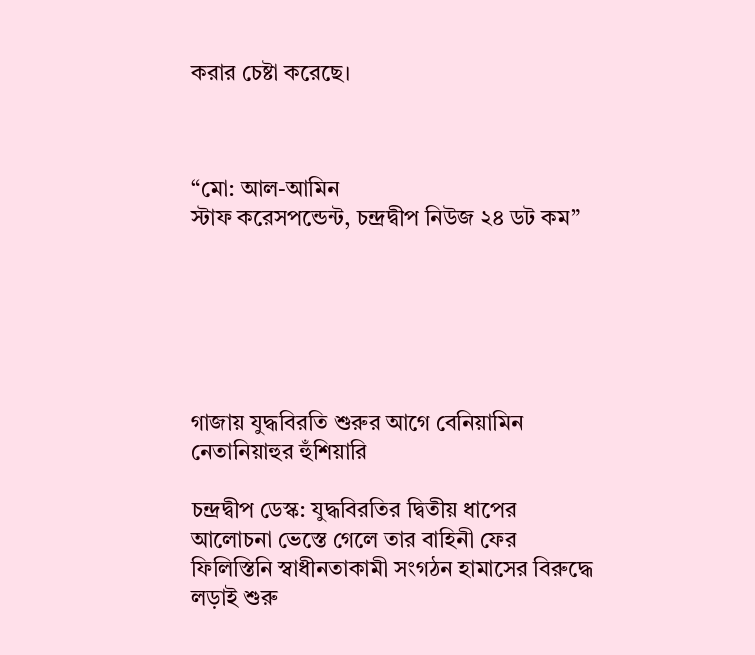করার চেষ্টা করেছে।



“মো: আল-আমিন
স্টাফ করেসপন্ডেন্ট, চন্দ্রদ্বীপ নিউজ ২৪ ডট কম”






গাজায় যুদ্ধবিরতি শুরুর আগে বেনিয়ামিন নেতানিয়াহুর হুঁশিয়ারি

চন্দ্রদ্বীপ ডেস্ক: যুদ্ধবিরতির দ্বিতীয় ধাপের আলোচনা ভেস্তে গেলে তার বাহিনী ফের ফিলিস্তিনি স্বাধীনতাকামী সংগঠন হামাসের বিরুদ্ধে লড়াই শুরু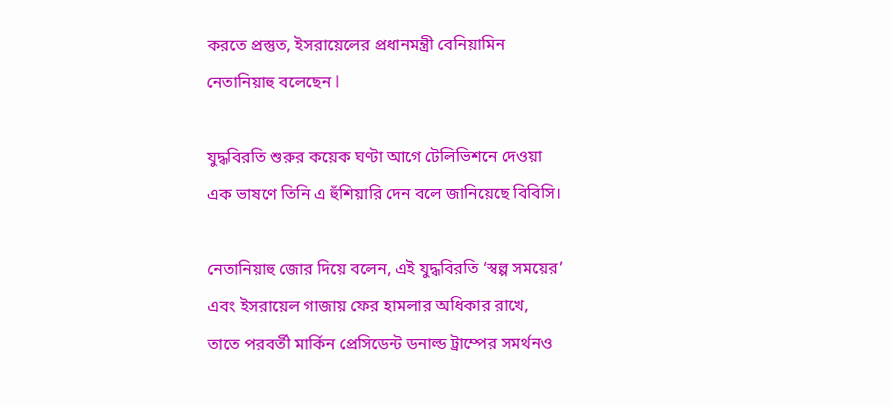করতে প্রস্তুত, ইসরায়েলের প্রধানমন্ত্রী বেনিয়ামিন নেতানিয়াহু বলেছেন l

যুদ্ধবিরতি শুরুর কয়েক ঘণ্টা আগে টেলিভিশনে দেওয়া এক ভাষণে তিনি এ হুঁশিয়ারি দেন বলে জানিয়েছে বিবিসি।

নেতানিয়াহু জোর দিয়ে বলেন, এই যুদ্ধবিরতি ‘স্বল্প সময়ের’ এবং ইসরায়েল গাজায় ফের হামলার অধিকার রাখে, তাতে পরবর্তী মার্কিন প্রেসিডেন্ট ডনাল্ড ট্রাম্পের সমর্থনও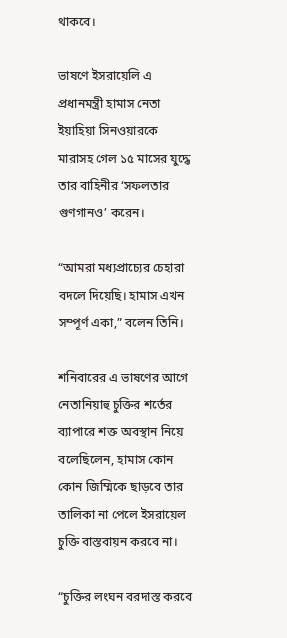থাকবে।

ভাষণে ইসরায়েলি এ প্রধানমন্ত্রী হামাস নেতা ইয়াহিয়া সিনওয়ারকে মারাসহ গেল ১৫ মাসের যুদ্ধে তার বাহিনীর ‘সফলতার গুণগানও’ করেন।

“আমরা মধ্যপ্রাচ্যের চেহারা বদলে দিয়েছি। হামাস এখন সম্পূর্ণ একা,” বলেন তিনি।

শনিবারের এ ভাষণের আগে নেতানিয়াহু চুক্তির শর্তের ব্যাপারে শক্ত অবস্থান নিয়ে বলেছিলেন, হামাস কোন কোন জিম্মিকে ছাড়বে তার তালিকা না পেলে ইসরায়েল চুক্তি বাস্তবায়ন করবে না।

“চুক্তির লংঘন বরদাস্ত করবে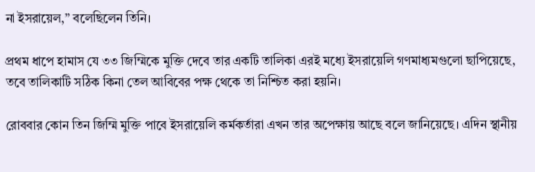না ইসরায়েল,” বলেছিলেন তিনি।

প্রথম ধাপে হামাস যে ৩৩ জিম্মিকে মুক্তি দেবে তার একটি তালিকা এরই মধ্যে ইসরায়েলি গণমাধ্যমগুলো ছাপিয়েছে, তবে তালিকাটি সঠিক কিনা তেল আবিবের পক্ষ থেকে তা নিশ্চিত করা হয়নি।

রোববার কোন তিন জিম্মি মুক্তি পাবে ইসরায়েলি কর্মকর্তারা এখন তার অপেক্ষায় আছে বলে জানিয়েছে। এদিন স্থানীয়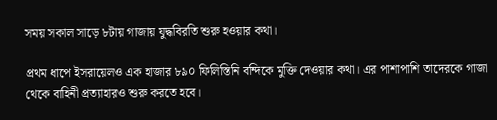সময় সকাল সাড়ে ৮টায় গাজায় যুদ্ধবিরতি শুরু হওয়ার কথা।

প্রথম ধাপে ইসরায়েলও এক হাজার ৮৯০ ফিলিস্তিনি বন্দিকে মুক্তি দেওয়ার কথা। এর পাশাপাশি তাদেরকে গাজা থেকে বাহিনী প্রত্যাহারও শুরু করতে হবে।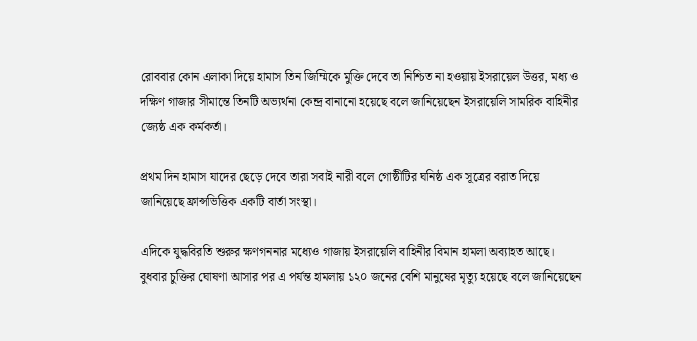রোববার কোন এলাকা দিয়ে হামাস তিন জিম্মিকে মুক্তি দেবে তা নিশ্চিত না হওয়ায় ইসরায়েল উত্তর, মধ্য ও দক্ষিণ গাজার সীমান্তে তিনটি অভ্যর্থনা কেন্দ্র বানানো হয়েছে বলে জানিয়েছেন ইসরায়েলি সামরিক বাহিনীর জ্যেষ্ঠ এক কর্মকর্তা।

প্রথম দিন হামাস যাদের ছেড়ে দেবে তারা সবাই নারী বলে গোষ্ঠীটির ঘনিষ্ঠ এক সূত্রের বরাত দিয়ে জানিয়েছে ফ্রান্সভিত্তিক একটি বার্তা সংস্থা।

এদিকে যুদ্ধবিরতি শুরুর ক্ষণগননার মধ্যেও গাজায় ইসরায়েলি বাহিনীর বিমান হামলা অব্যাহত আছে। বুধবার চুক্তির ঘোষণা আসার পর এ পর্যন্ত হামলায় ১২০ জনের বেশি মানুষের মৃত্যু হয়েছে বলে জানিয়েছেন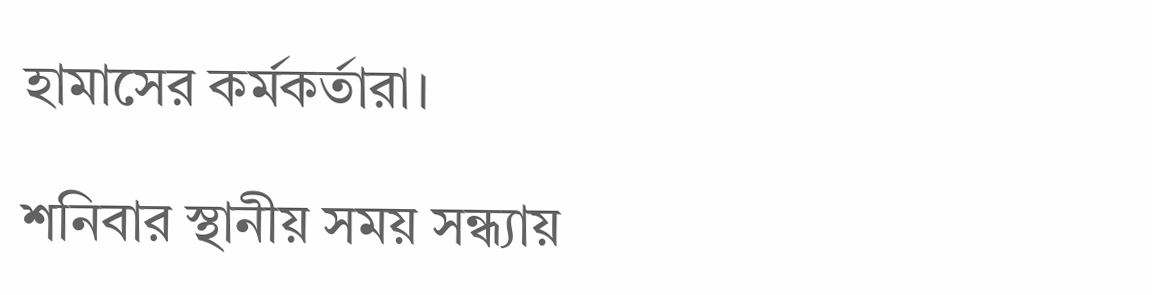হামাসের কর্মকর্তারা।

শনিবার স্থানীয় সময় সন্ধ্যায়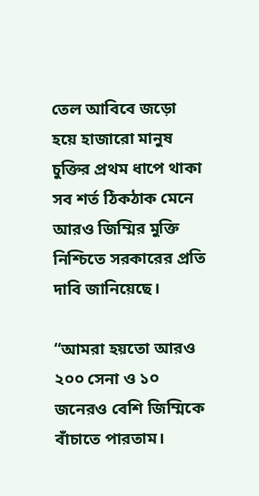তেল আবিবে জড়ো হয়ে হাজারো মানুষ চুক্তির প্রথম ধাপে থাকা সব শর্ত ঠিকঠাক মেনে আরও জিম্মির মুক্তি নিশ্চিতে সরকারের প্রতি দাবি জানিয়েছে।

“আমরা হয়তো আরও ২০০ সেনা ও ১০ জনেরও বেশি জিম্মিকে বাঁচাতে পারতাম।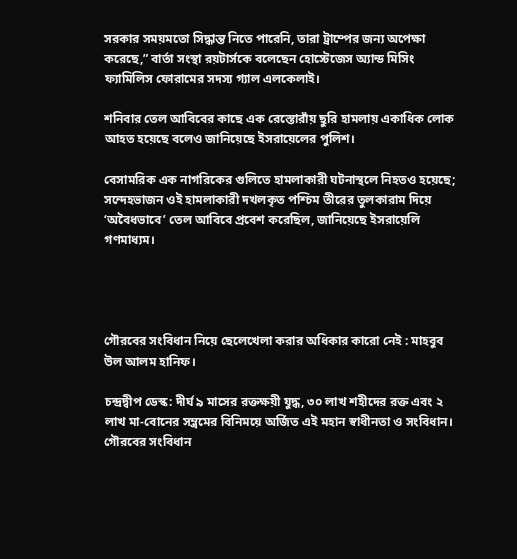সরকার সময়মতো সিদ্ধান্ত নিতে পারেনি, তারা ট্রাম্পের জন্য অপেক্ষা করেছে,” বার্তা সংস্থা রয়টার্সকে বলেছেন হোস্টেজেস অ্যান্ড মিসিং ফ্যামিলিস ফোরামের সদস্য গ্যাল এলকেলাই।

শনিবার তেল আবিবের কাছে এক রেস্তোরাঁয় ছুরি হামলায় একাধিক লোক আহত হয়েছে বলেও জানিয়েছে ইসরায়েলের পুলিশ।

বেসামরিক এক নাগরিকের গুলিতে হামলাকারী ঘটনাস্থলে নিহতও হয়েছে; সন্দেহভাজন ওই হামলাকারী দখলকৃত পশ্চিম তীরের তুলকারাম দিয়ে ‘অবৈধভাবে’ তেল আবিবে প্রবেশ করেছিল, জানিয়েছে ইসরায়েলি গণমাধ্যম।




গৌরবের সংবিধান নিয়ে ছেলেখেলা করার অধিকার কারো নেই : মাহবুব উল আলম হানিফ।

চন্দ্রদ্বীপ ডেস্ক: দীর্ঘ ৯ মাসের রক্তক্ষয়ী যুদ্ধ, ৩০ লাখ শহীদের রক্ত এবং ২ লাখ মা-বোনের সম্ভ্রমের বিনিময়ে অর্জিত এই মহান স্বাধীনতা ও সংবিধান। গৌরবের সংবিধান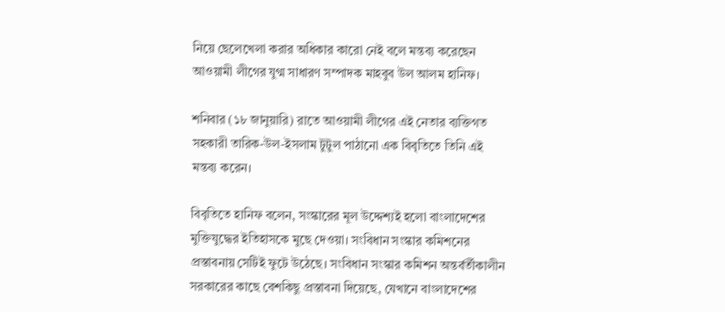নিয়ে ছেলেখেলা করার অধিকার কারো নেই বলে মন্তব্য করেছেন আওয়ামী লীগের যুগ্ম সাধারণ সম্পাদক মাহবুব উল আলম হানিফ।

শনিবার (১৮ জানুয়ারি) রাতে আওয়ামী লীগের এই নেতার ব্যক্তিগত সহকারী তারিক-উল-ইসলাম টুটুল পাঠানো এক বিবৃতিতে তিনি এই মন্তব্য করেন।

বিবৃতিতে হানিফ বলেন, সংস্কারের মূল উদ্দেশ্যই হলো বাংলাদেশের মুক্তিযুদ্ধের ইতিহাসকে মুছে দেওয়া। সংবিধান সংস্কার কমিশনের প্রস্তাবনায় সেটিই ফুটে উঠেছে। সংবিধান সংস্কার কমিশন অন্তর্বর্তীকালীন সরকারের কাছে বেশকিছু প্রস্তাবনা দিয়েছে, যেখানে বাংলাদেশের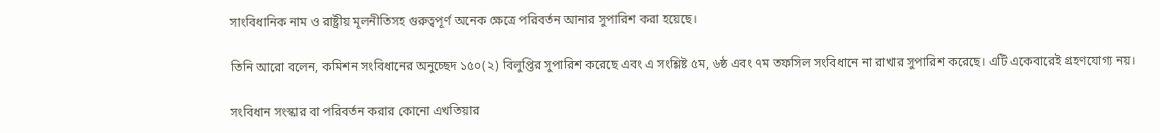সাংবিধানিক নাম ও রাষ্ট্রীয় মূলনীতিসহ গুরুত্বপূর্ণ অনেক ক্ষেত্রে পরিবর্তন আনার সুপারিশ করা হয়েছে।

তিনি আরো বলেন, কমিশন সংবিধানের অনুচ্ছেদ ১৫০(২) বিলুপ্তির সুপারিশ করেছে এবং এ সংশ্লিষ্ট ৫ম, ৬ষ্ঠ এবং ৭ম তফসিল সংবিধানে না রাখার সুপারিশ করেছে। এটি একেবারেই গ্রহণযোগ‍্য নয়।

সংবিধান সংস্কার বা পরিবর্তন করার কোনো এখতিয়ার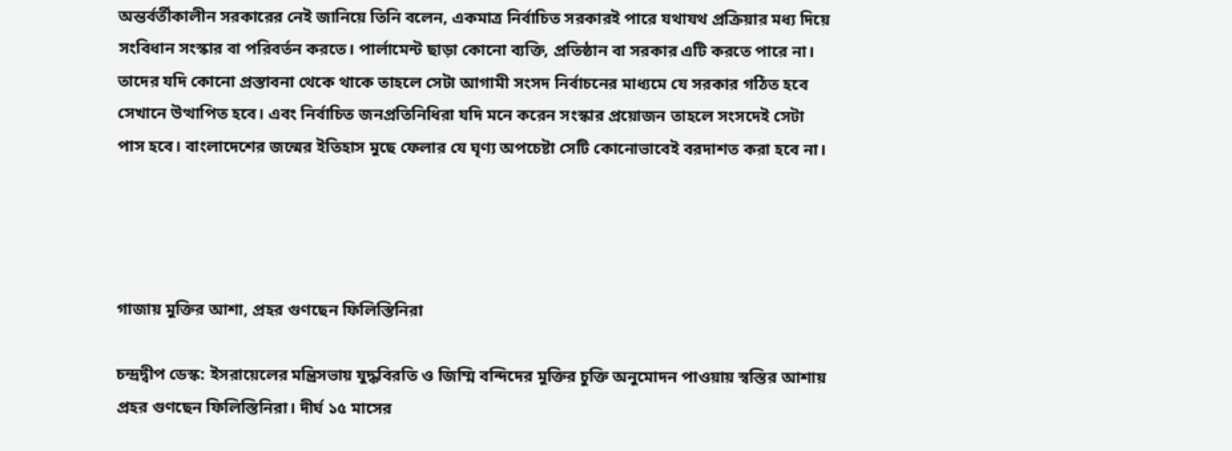অন্তর্বর্তীকালীন সরকারের নেই জানিয়ে তিনি বলেন, একমাত্র নির্বাচিত সরকারই পারে যথাযথ প্রক্রিয়ার মধ‍্য দিয়ে সংবিধান সংস্কার বা পরিবর্তন করতে। পার্লামেন্ট ছাড়া কোনো ব‍্যক্তি, প্রতিষ্ঠান বা সরকার এটি করতে পারে না। তাদের যদি কোনো প্রস্তাবনা থেকে থাকে তাহলে সেটা আগামী সংসদ নির্বাচনের মাধ‍্যমে যে সরকার গঠিত হবে সেখানে উত্থাপিত হবে। এবং নির্বাচিত জনপ্রতিনিধিরা যদি মনে করেন সংস্কার প্রয়োজন তাহলে সংসদেই সেটা পাস হবে। বাংলাদেশের জন্মের ইতিহাস মুছে ফেলার যে ঘৃণ‍্য অপচেষ্টা সেটি কোনোভাবেই বরদাশত করা হবে না।




গাজায় মুক্তির আশা, প্রহর গুণছেন ফিলিস্তিনিরা

চন্দ্রদ্বীপ ডেস্ক: ইসরায়েলের মন্ত্রিসভায় যুদ্ধবিরতি ও জিম্মি বন্দিদের মুক্তির চুক্তি অনুমোদন পাওয়ায় স্বস্তির আশায় প্রহর গুণছেন ফিলিস্তিনিরা। দীর্ঘ ১৫ মাসের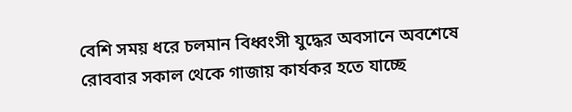বেশি সময় ধরে চলমান বিধ্বংসী যুদ্ধের অবসানে অবশেষে রোববার সকাল থেকে গাজায় কার্যকর হতে যাচ্ছে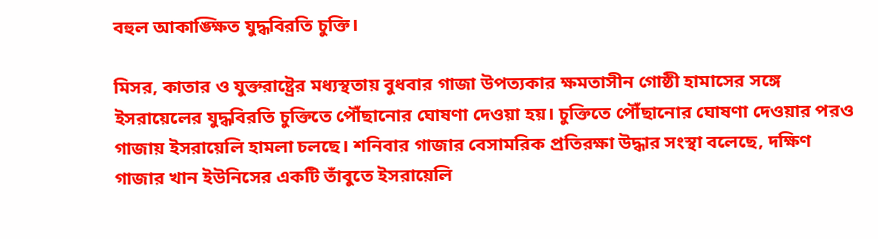বহুল আকাঙ্ক্ষিত যুদ্ধবিরতি চুক্তি।

মিসর, কাতার ও যুক্তরাষ্ট্রের মধ্যস্থতায় বুধবার গাজা উপত্যকার ক্ষমতাসীন গোষ্ঠী হামাসের সঙ্গে ইসরায়েলের যুদ্ধবিরতি চুক্তিতে পৌঁছানোর ঘোষণা দেওয়া হয়। চুক্তিতে পৌঁছানোর ঘোষণা দেওয়ার পরও গাজায় ইসরায়েলি হামলা চলছে। শনিবার গাজার বেসামরিক প্রতিরক্ষা উদ্ধার সংস্থা বলেছে, দক্ষিণ গাজার খান ইউনিসের একটি তাঁবুতে ইসরায়েলি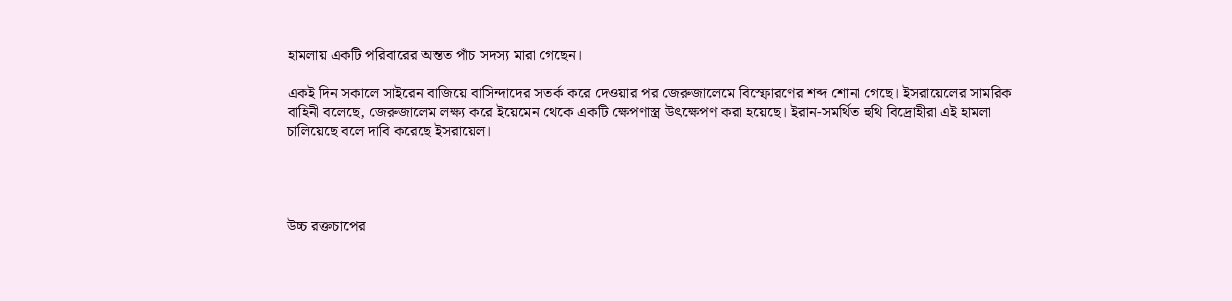হামলায় একটি পরিবারের অন্তত পাঁচ সদস্য মারা গেছেন।

একই দিন সকালে সাইরেন বাজিয়ে বাসিন্দাদের সতর্ক করে দেওয়ার পর জেরুজালেমে বিস্ফোরণের শব্দ শোনা গেছে। ইসরায়েলের সামরিক বাহিনী বলেছে, জেরুজালেম লক্ষ্য করে ইয়েমেন থেকে একটি ক্ষেপণাস্ত্র উৎক্ষেপণ করা হয়েছে। ইরান-সমর্থিত হুথি বিদ্রোহীরা এই হামলা চালিয়েছে বলে দাবি করেছে ইসরায়েল।




উচ্চ রক্তচাপের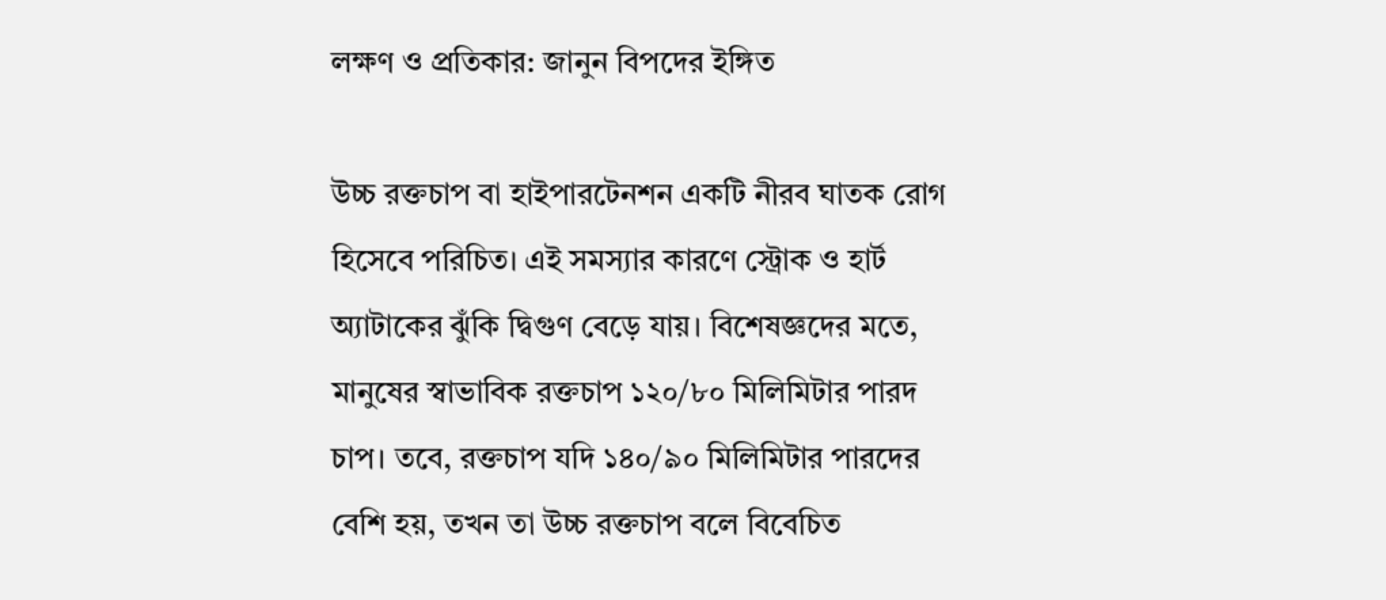লক্ষণ ও প্রতিকার: জানুন বিপদের ইঙ্গিত

উচ্চ রক্তচাপ বা হাইপারটেনশন একটি নীরব ঘাতক রোগ হিসেবে পরিচিত। এই সমস্যার কারণে স্ট্রোক ও হার্ট অ্যাটাকের ঝুঁকি দ্বিগুণ বেড়ে যায়। বিশেষজ্ঞদের মতে, মানুষের স্বাভাবিক রক্তচাপ ১২০/৮০ মিলিমিটার পারদ চাপ। তবে, রক্তচাপ যদি ১৪০/৯০ মিলিমিটার পারদের বেশি হয়, তখন তা উচ্চ রক্তচাপ বলে বিবেচিত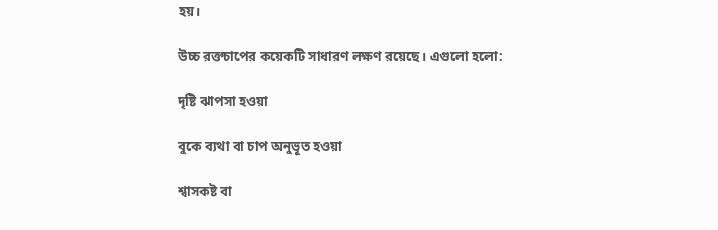হয়।

উচ্চ রক্তচাপের কয়েকটি সাধারণ লক্ষণ রয়েছে। এগুলো হলো:

দৃষ্টি ঝাপসা হওয়া

বুকে ব্যথা বা চাপ অনুভূত হওয়া

শ্বাসকষ্ট বা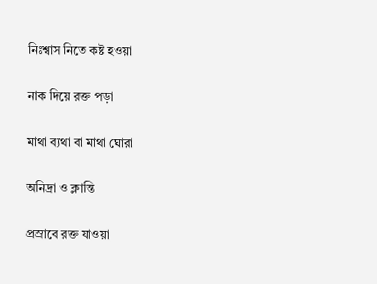নিঃশ্বাস নিতে কষ্ট হওয়া

নাক দিয়ে রক্ত পড়া

মাথা ব্যথা বা মাথা ঘোরা

অনিদ্রা ও ক্লান্তি

প্রস্রাবে রক্ত যাওয়া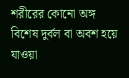শরীরের কোনো অঙ্গ বিশেষ দুর্বল বা অবশ হয়ে যাওয়া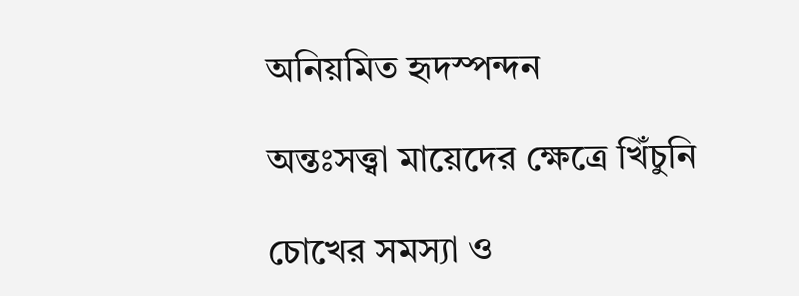অনিয়মিত হৃদস্পন্দন

অন্তঃসত্ত্বা মায়েদের ক্ষেত্রে খিঁচুনি

চোখের সমস্যা ও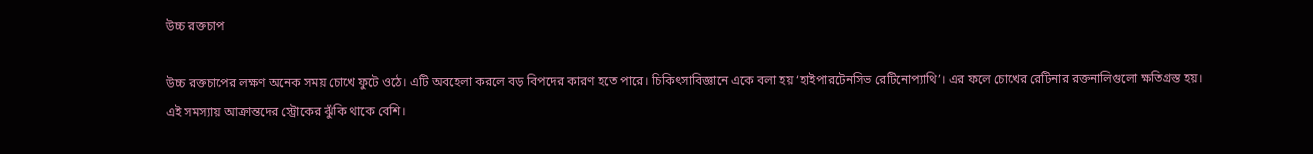উচ্চ রক্তচাপ

উচ্চ রক্তচাপের লক্ষণ অনেক সময় চোখে ফুটে ওঠে। এটি অবহেলা করলে বড় বিপদের কারণ হতে পারে। চিকিৎসাবিজ্ঞানে একে বলা হয় ‘হাইপারটেনসিভ রেটিনোপ্যাথি’। এর ফলে চোখের রেটিনার রক্তনালিগুলো ক্ষতিগ্রস্ত হয়। এই সমস্যায় আক্রান্তদের স্ট্রোকের ঝুঁকি থাকে বেশি।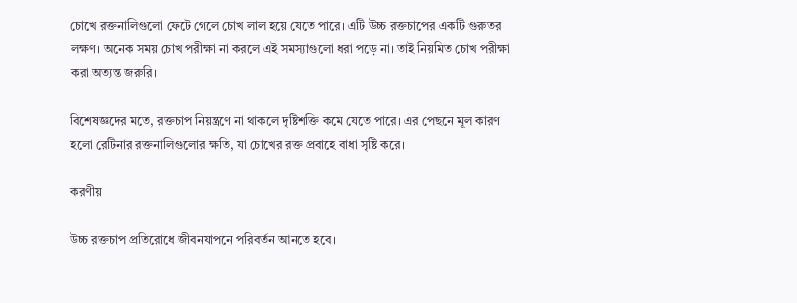চোখে রক্তনালিগুলো ফেটে গেলে চোখ লাল হয়ে যেতে পারে। এটি উচ্চ রক্তচাপের একটি গুরুতর লক্ষণ। অনেক সময় চোখ পরীক্ষা না করলে এই সমস্যাগুলো ধরা পড়ে না। তাই নিয়মিত চোখ পরীক্ষা করা অত্যন্ত জরুরি।

বিশেষজ্ঞদের মতে, রক্তচাপ নিয়ন্ত্রণে না থাকলে দৃষ্টিশক্তি কমে যেতে পারে। এর পেছনে মূল কারণ হলো রেটিনার রক্তনালিগুলোর ক্ষতি, যা চোখের রক্ত প্রবাহে বাধা সৃষ্টি করে।

করণীয়

উচ্চ রক্তচাপ প্রতিরোধে জীবনযাপনে পরিবর্তন আনতে হবে।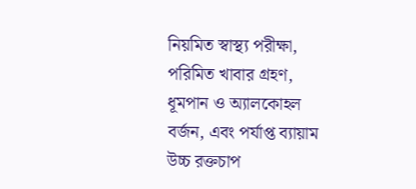নিয়মিত স্বাস্থ্য পরীক্ষা, পরিমিত খাবার গ্রহণ, ধূমপান ও অ্যালকোহল বর্জন, এবং পর্যাপ্ত ব্যায়াম উচ্চ রক্তচাপ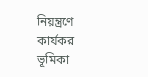নিয়ন্ত্রণে কার্যকর ভূমিকা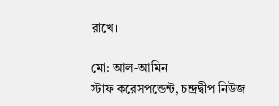রাখে।

মো: আল-আমিন
স্টাফ করেসপন্ডেন্ট, চন্দ্রদ্বীপ নিউজ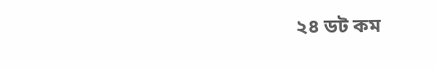২৪ ডট কম